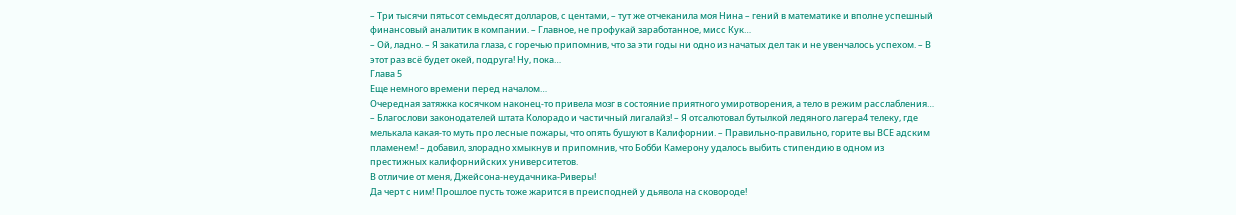– Три тысячи пятьсот семьдесят долларов, с центами, – тут же отчеканила моя Нина – гений в математике и вполне успешный финансовый аналитик в компании. – Главное, не профукай заработанное, мисс Кук…
– Ой, ладно. – Я закатила глаза, с горечью припомнив, что за эти годы ни одно из начатых дел так и не увенчалось успехом. – В этот раз всё будет окей, подруга! Ну, пока…
Глава 5
Еще немного времени перед началом…
Очередная затяжка косячком наконец-то привела мозг в состояние приятного умиротворения, а тело в режим расслабления…
– Благослови законодателей штата Колорадо и частичный лигалайз! – Я отсалютовал бутылкой ледяного лагера4 телеку, где мелькала какая-то муть про лесные пожары, что опять бушуют в Калифорнии. – Правильно-правильно, горите вы ВСЕ адским пламенем! – добавил, злорадно хмыкнув и припомнив, что Бобби Камерону удалось выбить стипендию в одном из престижных калифорнийских университетов.
В отличие от меня, Джейсона-неудачника-Риверы!
Да черт с ним! Прошлое пусть тоже жарится в преисподней у дьявола на сковороде!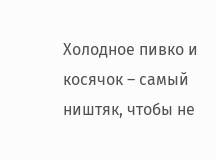Холодное пивко и косячок – самый ништяк, чтобы не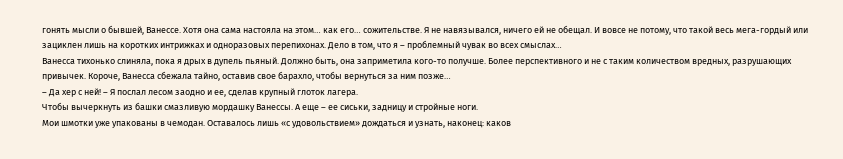гонять мысли о бывшей, Ванессе. Хотя она сама настояла на этом… как его… сожительстве. Я не навязывался, ничего ей не обещал. И вовсе не потому, что такой весь мега-гордый или зациклен лишь на коротких интрижках и одноразовых перепихонах. Дело в том, что я – проблемный чувак во всех смыслах…
Ванесса тихонько слиняла, пока я дрых в дупель пьяный. Должно быть, она заприметила кого-то получше. Более перспективного и не с таким количеством вредных, разрушающих привычек. Короче, Ванесса сбежала тайно, оставив свое барахло, чтобы вернуться за ним позже…
– Да хер с ней! – Я послал лесом заодно и ее, сделав крупный глоток лагера.
Чтобы вычеркнуть из башки смазливую мордашку Ванессы. А еще – ее сиськи, задницу и стройные ноги.
Мои шмотки уже упакованы в чемодан. Оставалось лишь «с удовольствием» дождаться и узнать, наконец: каков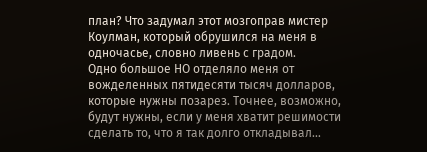план? Что задумал этот мозгоправ мистер Коулман, который обрушился на меня в одночасье, словно ливень с градом.
Одно большое НО отделяло меня от вожделенных пятидесяти тысяч долларов, которые нужны позарез. Точнее, возможно, будут нужны, если у меня хватит решимости сделать то, что я так долго откладывал…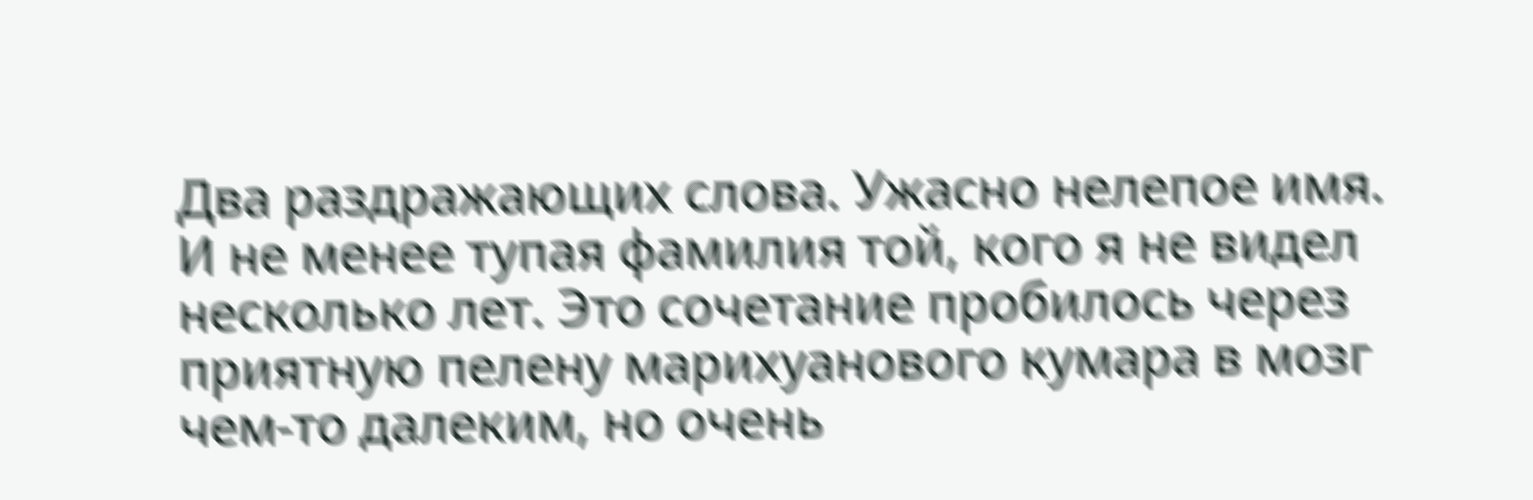Два раздражающих слова. Ужасно нелепое имя. И не менее тупая фамилия той, кого я не видел несколько лет. Это сочетание пробилось через приятную пелену марихуанового кумара в мозг чем-то далеким, но очень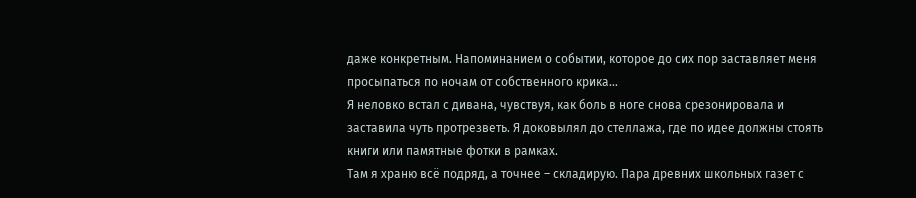даже конкретным. Напоминанием о событии, которое до сих пор заставляет меня просыпаться по ночам от собственного крика…
Я неловко встал с дивана, чувствуя, как боль в ноге снова срезонировала и заставила чуть протрезветь. Я доковылял до стеллажа, где по идее должны стоять книги или памятные фотки в рамках.
Там я храню всё подряд, а точнее – складирую. Пара древних школьных газет с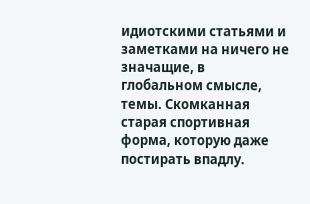идиотскими статьями и заметками на ничего не значащие, в глобальном смысле, темы. Скомканная старая спортивная форма, которую даже постирать впадлу.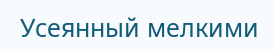Усеянный мелкими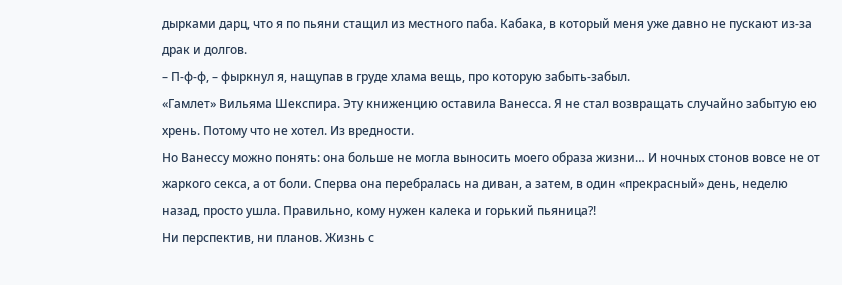дырками дарц, что я по пьяни стащил из местного паба. Кабака, в который меня уже давно не пускают из-за драк и долгов.
– П-ф-ф, – фыркнул я, нащупав в груде хлама вещь, про которую забыть-забыл.
«Гамлет» Вильяма Шекспира. Эту книженцию оставила Ванесса. Я не стал возвращать случайно забытую ею хрень. Потому что не хотел. Из вредности.
Но Ванессу можно понять: она больше не могла выносить моего образа жизни… И ночных стонов вовсе не от жаркого секса, а от боли. Сперва она перебралась на диван, а затем, в один «прекрасный» день, неделю назад, просто ушла. Правильно, кому нужен калека и горький пьяница?!
Ни перспектив, ни планов. Жизнь с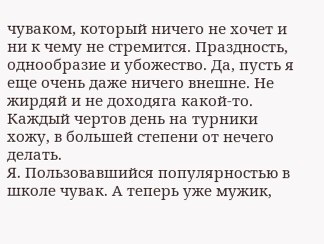чуваком, который ничего не хочет и ни к чему не стремится. Праздность, однообразие и убожество. Да, пусть я еще очень даже ничего внешне. Не жирдяй и не доходяга какой-то. Каждый чертов день на турники хожу, в большей степени от нечего делать.
Я. Пользовавшийся популярностью в школе чувак. А теперь уже мужик,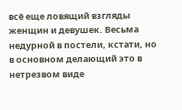всё еще ловящий взгляды женщин и девушек. Весьма недурной в постели, кстати, но в основном делающий это в нетрезвом виде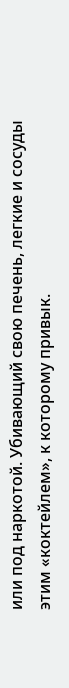или под наркотой. Убивающий свою печень, легкие и сосуды этим «коктейлем», к которому привык.